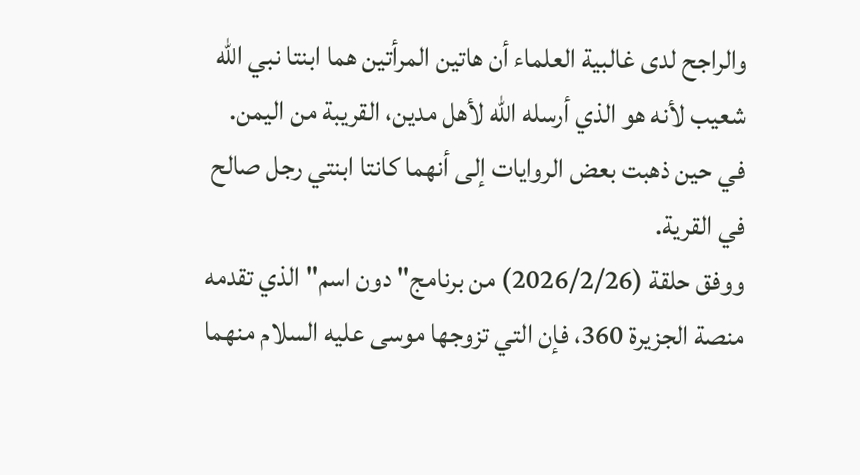والراجح لدى غالبية العلماء أن هاتين المرأتين هما ابنتا نبي الله شعيب لأنه هو الذي أرسله الله لأهل مدين، القريبة من اليمن.
في حين ذهبت بعض الروايات إلى أنهما كانتا ابنتي رجل صالح في القرية.
ووفق حلقة (2026/2/26) من برنامج" دون اسم" الذي تقدمه منصة الجزيرة 360، فإن التي تزوجها موسى عليه السلام منهما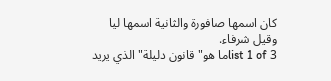كان اسمها صافورة والثانية اسمها ليا وقيل شرفاء.
list 1 of 3ما هو" قانون دليلة" الذي يريد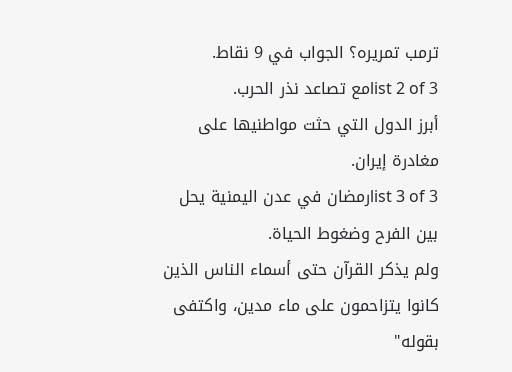ترمب تمريره؟ الجواب في 9 نقاط.
list 2 of 3مع تصاعد نذر الحرب.
أبرز الدول التي حثت مواطنيها على مغادرة إيران.
list 3 of 3رمضان في عدن اليمنية يحل بين الفرح وضغوط الحياة.
ولم يذكر القرآن حتى أسماء الناس الذين كانوا يتزاحمون على ماء مدين، واكتفى بقوله"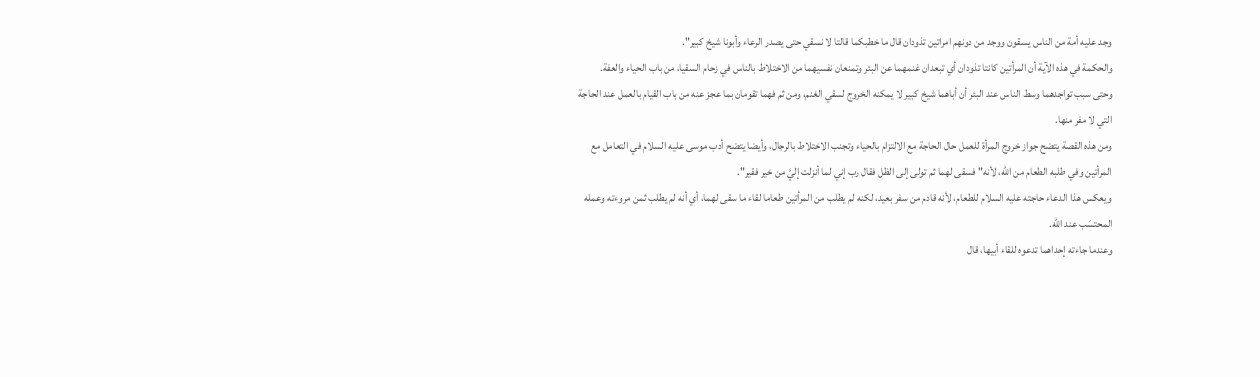وجد عليه أمة من الناس يسقون ووجد من دونهم امراتين تذودان قال ما خطبكما قالتا لا نسقي حتى يصدر الرعاء وأبونا شيخ كبير".
والحكمة في هذه الآية أن المرأتين كانتا تذودان أي تبعدان غنمهما عن البئر وتمنعان نفسيهما من الاختلاط بالناس في زحام السقيا، من باب الحياء والعفة.
وحتى سبب تواجدهما وسط الناس عند البئر أن أباهما شيخ كبير لا يمكنه الخروج لسقي الغنم، ومن ثم فهما تقومان بما عجز عنه من باب القيام بالعمل عند الحاجة التي لا مفر منها.
ومن هذه القصة يتضح جواز خروج المرأة للعمل حال الحاجة مع الالتزام بالحياء وتجنب الاختلاط بالرجال، وأيضا يتضح أدب موسى عليه السلام في التعامل مع المرأتين وفي طلبه الطعام من الله، لأنه" فسقى لهما ثم تولى إلى الظل فقال رب إني لما أنزلت إليَّ من خير فقير".
ويعكس هذا الدعاء حاجته عليه السلام للطعام، لأنه قادم من سفر بعيد، لكنه لم يطلب من المرأتين طعاما لقاء ما سقى لهما، أي أنه لم يطلب ثمن مروءته وعمله المحتسَب عند الله.
وعندما جاءته إحداهما تدعوه للقاء أبيها، قال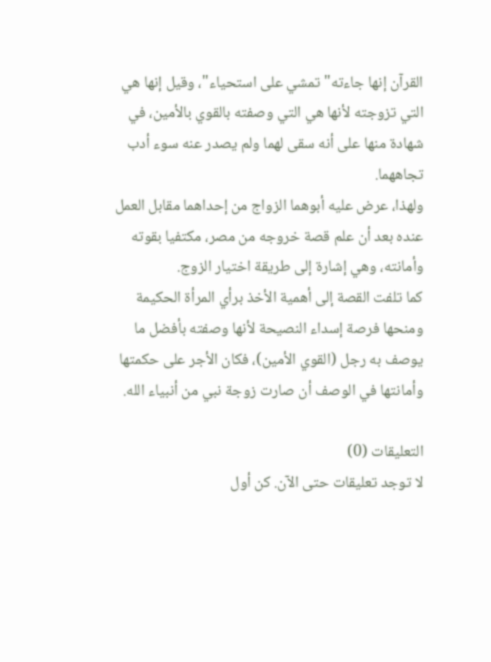القرآن إنها جاءته" تمشي على استحياء"، وقيل إنها هي التي تزوجته لأنها هي التي وصفته بالقوي بالأمين، في شهادة منها على أنه سقى لهما ولم يصدر عنه سوء أدب تجاههما.
ولهذا، عرض عليه أبوهما الزواج من إحداهما مقابل العمل عنده بعد أن علم قصة خروجه من مصر، مكتفيا بقوته وأمانته، وهي إشارة إلى طريقة اختيار الزوج.
كما تلفت القصة إلى أهمية الأخذ برأي المرأة الحكيمة ومنحها فرصة إسداء النصيحة لأنها وصفته بأفضل ما يوصف به رجل (القوي الأمين)، فكان الأجر على حكمتها وأمانتها في الوصف أن صارت زوجة نبي من أنبياء الله.

التعليقات (0)
لا توجد تعليقات حتى الآن. كن أول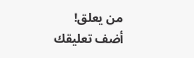من يعلق!
أضف تعليقك